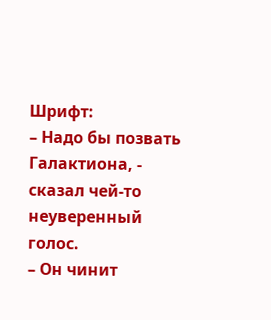Шрифт:
– Надо бы позвать Галактиона, - сказал чей-то неуверенный голос.
– Он чинит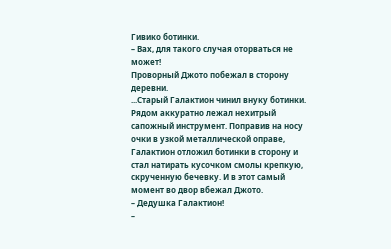Гивико ботинки.
– Вах, для такого случая оторваться не может!
Проворный Джото побежал в сторону деревни.
...Старый Галактион чинил внуку ботинки. Рядом аккуратно лежал нехитрый сапожный инструмент. Поправив на носу очки в узкой металлической оправе, Галактион отложил ботинки в сторону и стал натирать кусочком смолы крепкую, скрученную бечевку. И в этот самый момент во двор вбежал Джото.
– Дедушка Галактион!
–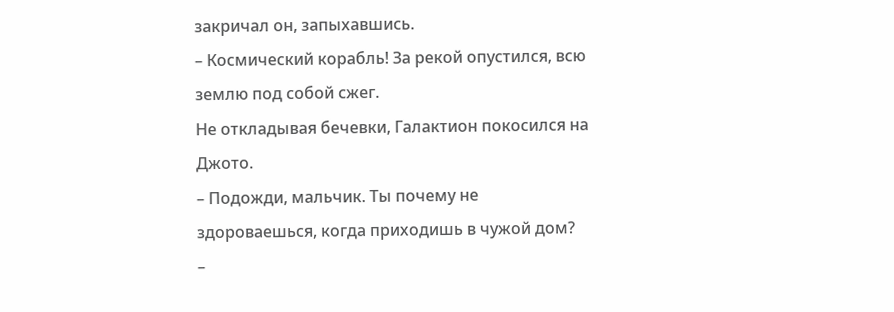закричал он, запыхавшись.
– Космический корабль! За рекой опустился, всю землю под собой сжег.
Не откладывая бечевки, Галактион покосился на Джото.
– Подожди, мальчик. Ты почему не здороваешься, когда приходишь в чужой дом?
–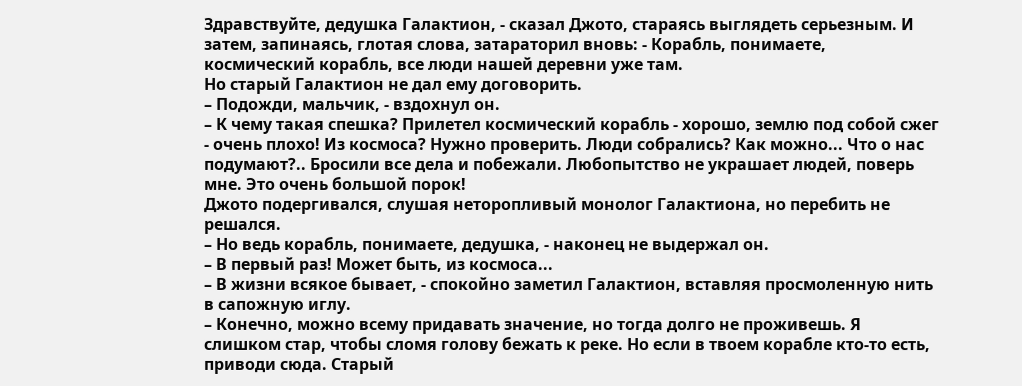Здравствуйте, дедушка Галактион, - сказал Джото, стараясь выглядеть серьезным. И затем, запинаясь, глотая слова, затараторил вновь: - Корабль, понимаете, космический корабль, все люди нашей деревни уже там.
Но старый Галактион не дал ему договорить.
– Подожди, мальчик, - вздохнул он.
– К чему такая спешка? Прилетел космический корабль - хорошо, землю под собой сжег - очень плохо! Из космоса? Нужно проверить. Люди собрались? Как можно... Что о нас подумают?.. Бросили все дела и побежали. Любопытство не украшает людей, поверь мне. Это очень большой порок!
Джото подергивался, слушая неторопливый монолог Галактиона, но перебить не решался.
– Но ведь корабль, понимаете, дедушка, - наконец не выдержал он.
– В первый раз! Может быть, из космоса...
– В жизни всякое бывает, - спокойно заметил Галактион, вставляя просмоленную нить в сапожную иглу.
– Конечно, можно всему придавать значение, но тогда долго не проживешь. Я слишком стар, чтобы сломя голову бежать к реке. Но если в твоем корабле кто-то есть, приводи сюда. Старый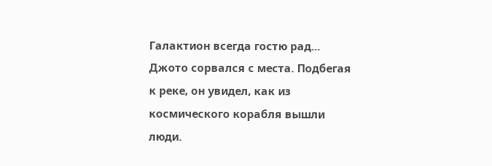Галактион всегда гостю рад...
Джото сорвался с места. Подбегая к реке, он увидел, как из космического корабля вышли люди.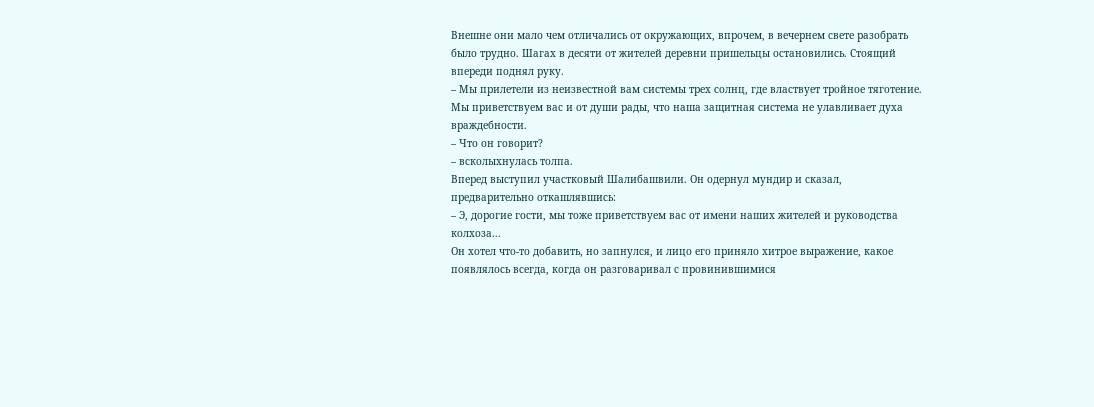Внешне они мало чем отличались от окружающих, впрочем, в вечернем свете разобрать было трудно. Шагах в десяти от жителей деревни пришельцы остановились. Стоящий впереди поднял руку.
– Мы прилетели из неизвестной вам системы трех солнц, где властвует тройное тяготение. Мы приветствуем вас и от души рады, что наша защитная система не улавливает духа враждебности.
– Что он говорит?
– всколыхнулась толпа.
Вперед выступил участковый Шалибашвили. Он одернул мундир и сказал, предварительно откашлявшись:
– Э, дорогие гости, мы тоже приветствуем вас от имени наших жителей и руководства колхоза...
Он хотел что-то добавить, но запнулся, и лицо его приняло хитрое выражение, какое появлялось всегда, когда он разговаривал с провинившимися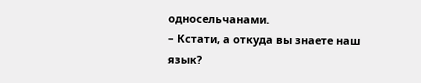односельчанами.
– Кстати, а откуда вы знаете наш язык?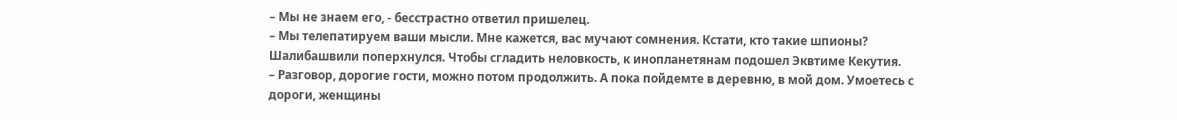– Мы не знаем его, - бесстрастно ответил пришелец.
– Мы телепатируем ваши мысли. Мне кажется, вас мучают сомнения. Кстати, кто такие шпионы?
Шалибашвили поперхнулся. Чтобы сгладить неловкость, к инопланетянам подошел Эквтиме Кекутия.
– Разговор, дорогие гости, можно потом продолжить. А пока пойдемте в деревню, в мой дом. Умоетесь с дороги, женщины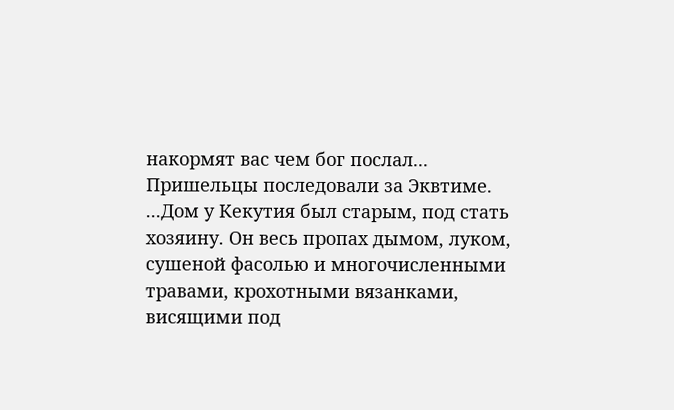накормят вас чем бог послал...
Пришельцы последовали за Эквтиме.
...Дом у Кекутия был старым, под стать хозяину. Он весь пропах дымом, луком, сушеной фасолью и многочисленными травами, крохотными вязанками, висящими под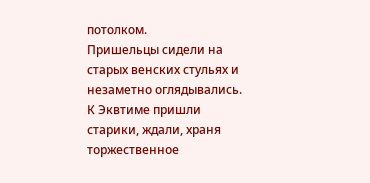потолком.
Пришельцы сидели на старых венских стульях и незаметно оглядывались.
К Эквтиме пришли старики, ждали, храня торжественное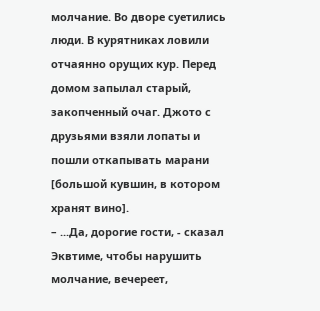молчание. Во дворе суетились люди. В курятниках ловили отчаянно орущих кур. Перед домом запылал старый, закопченный очаг. Джото с друзьями взяли лопаты и пошли откапывать марани [большой кувшин, в котором хранят вино].
– ...Да, дорогие гости, - сказал Эквтиме, чтобы нарушить молчание, вечереет,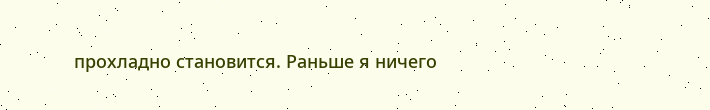прохладно становится. Раньше я ничего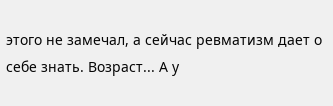этого не замечал, а сейчас ревматизм дает о себе знать. Возраст... А у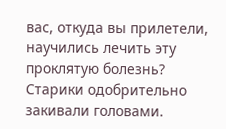вас, откуда вы прилетели, научились лечить эту проклятую болезнь?
Старики одобрительно закивали головами.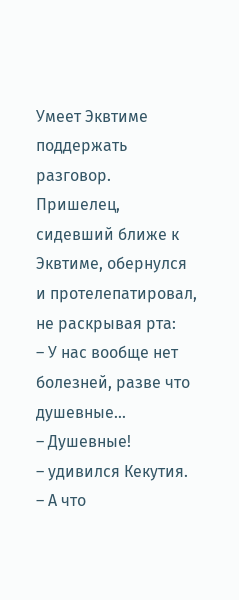Умеет Эквтиме поддержать разговор.
Пришелец, сидевший ближе к Эквтиме, обернулся и протелепатировал, не раскрывая рта:
– У нас вообще нет болезней, разве что душевные...
– Душевные!
– удивился Кекутия.
– А что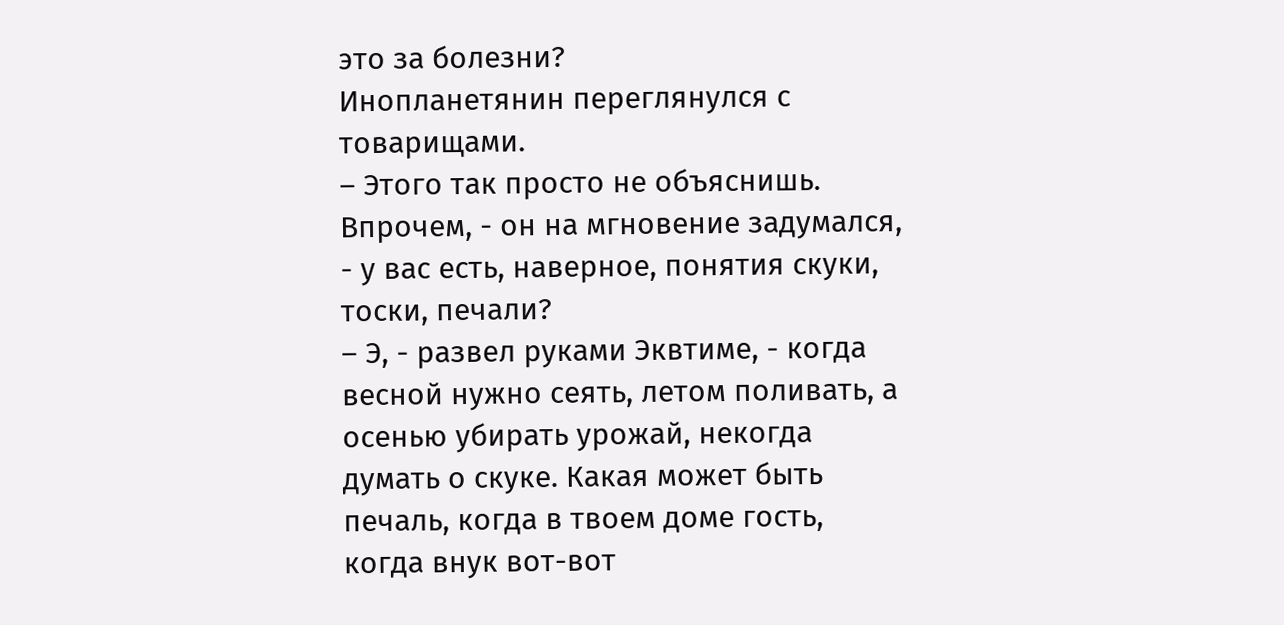это за болезни?
Инопланетянин переглянулся с товарищами.
– Этого так просто не объяснишь. Впрочем, - он на мгновение задумался, - у вас есть, наверное, понятия скуки, тоски, печали?
– Э, - развел руками Эквтиме, - когда весной нужно сеять, летом поливать, а осенью убирать урожай, некогда думать о скуке. Какая может быть печаль, когда в твоем доме гость, когда внук вот-вот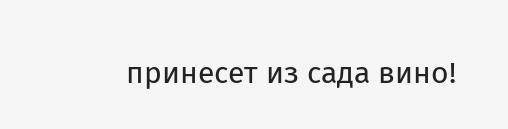принесет из сада вино!